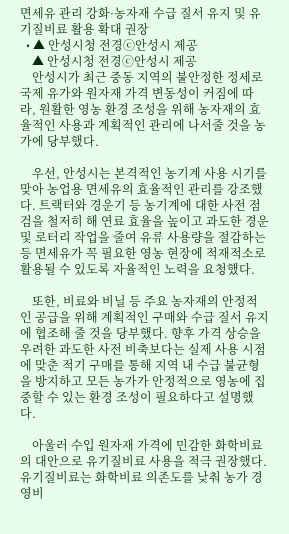면세유 관리 강화·농자재 수급 질서 유지 및 유기질비료 활용 확대 권장
  • ▲ 안성시청 전경ⓒ안성시 제공
    ▲ 안성시청 전경ⓒ안성시 제공
    안성시가 최근 중동 지역의 불안정한 정세로 국제 유가와 원자재 가격 변동성이 커짐에 따라, 원활한 영농 환경 조성을 위해 농자재의 효율적인 사용과 계획적인 관리에 나서줄 것을 농가에 당부했다.

    우선, 안성시는 본격적인 농기계 사용 시기를 맞아 농업용 면세유의 효율적인 관리를 강조했다. 트랙터와 경운기 등 농기계에 대한 사전 점검을 철저히 해 연료 효율을 높이고 과도한 경운 및 로터리 작업을 줄여 유류 사용량을 절감하는 등 면세유가 꼭 필요한 영농 현장에 적재적소로 활용될 수 있도록 자율적인 노력을 요청했다.

    또한, 비료와 비닐 등 주요 농자재의 안정적인 공급을 위해 계획적인 구매와 수급 질서 유지에 협조해 줄 것을 당부했다. 향후 가격 상승을 우려한 과도한 사전 비축보다는 실제 사용 시점에 맞춘 적기 구매를 통해 지역 내 수급 불균형을 방지하고 모든 농가가 안정적으로 영농에 집중할 수 있는 환경 조성이 필요하다고 설명했다.

    아울러 수입 원자재 가격에 민감한 화학비료의 대안으로 유기질비료 사용을 적극 권장했다. 유기질비료는 화학비료 의존도를 낮춰 농가 경영비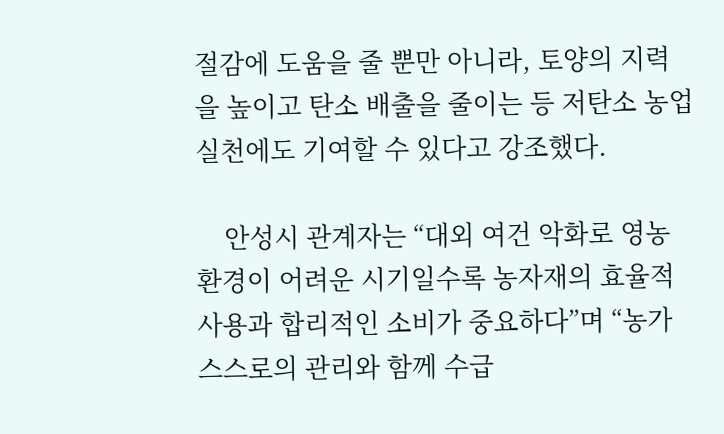절감에 도움을 줄 뿐만 아니라, 토양의 지력을 높이고 탄소 배출을 줄이는 등 저탄소 농업 실천에도 기여할 수 있다고 강조했다.

    안성시 관계자는 “대외 여건 악화로 영농 환경이 어려운 시기일수록 농자재의 효율적 사용과 합리적인 소비가 중요하다”며 “농가 스스로의 관리와 함께 수급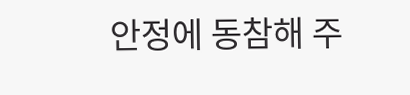안정에 동참해 주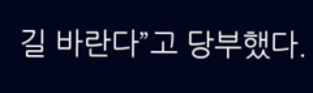길 바란다”고 당부했다.